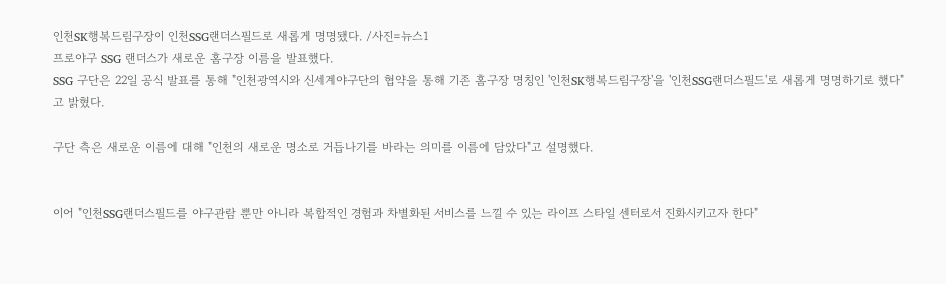인천SK행복드림구장이 인천SSG랜더스필드로 새롭게 명명됐다. /사진=뉴스1
프로야구 SSG 랜더스가 새로운 홈구장 이름을 발표했다.
SSG 구단은 22일 공식 발표를 통해 "인천광역시와 신세계야구단의 협약을 통해 기존 홈구장 명칭인 '인천SK행복드림구장'을 '인천SSG랜더스필드'로 새롭게 명명하기로 했다"고 밝혔다.

구단 측은 새로운 이름에 대해 "인천의 새로운 명소로 거듭나기를 바라는 의미를 이름에 담았다"고 설명했다.


이어 "인천SSG랜더스필드를 야구관람 뿐만 아니라 복합적인 경험과 차별화된 서비스를 느낄 수 있는 라이프 스타일 센터로서 진화시키고자 한다"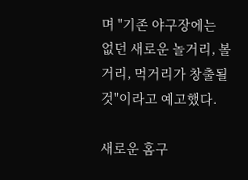며 "기존 야구장에는 없던 새로운 놀거리, 볼거리, 먹거리가 창출될 것"이라고 예고했다.

새로운 홈구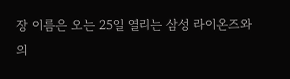장 이름은 오는 25일 열리는 삼성 라이온즈와의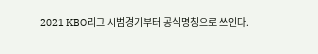2021 KBO리그 시범경기부터 공식명칭으로 쓰인다.